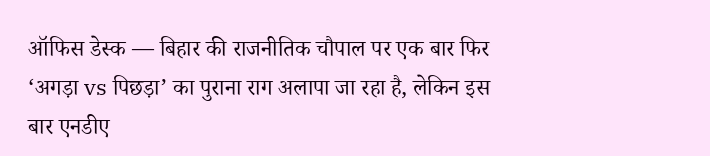ऑफिस डेस्क — बिहार की राजनीतिक चौपाल पर एक बार फिर ‘अगड़ा vs पिछड़ा’ का पुराना राग अलापा जा रहा है, लेकिन इस बार एनडीए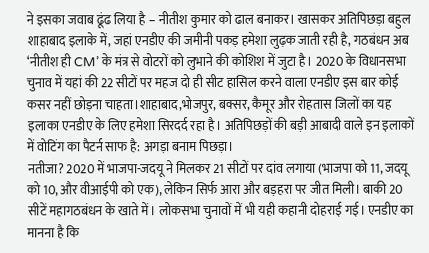ने इसका जवाब ढूंढ लिया है – नीतीश कुमार को ढाल बनाकर। खासकर अतिपिछड़ा बहुल शाहाबाद इलाके में, जहां एनडीए की जमीनी पकड़ हमेशा लुढ़क जाती रही है, गठबंधन अब ‘नीतीश ही CM’ के मंत्र से वोटरों को लुभाने की कोशिश में जुटा है। 2020 के विधानसभा चुनाव में यहां की 22 सीटों पर महज दो ही सीट हासिल करने वाला एनडीए इस बार कोई कसर नहीं छोड़ना चाहता।शाहाबाद,भोजपुर, बक्सर, कैमूर और रोहतास जिलों का यह इलाका एनडीए के लिए हमेशा सिरदर्द रहा है। अतिपिछड़ों की बड़ी आबादी वाले इन इलाकों में वोटिंग का पैटर्न साफ है: अगड़ा बनाम पिछड़ा।
नतीजा? 2020 में भाजपा-जदयू ने मिलकर 21 सीटों पर दांव लगाया (भाजपा को 11, जदयू को 10, और वीआईपी को एक), लेकिन सिर्फ आरा और बड़हरा पर जीत मिली। बाकी 20 सीटें महागठबंधन के खाते में। लोकसभा चुनावों में भी यही कहानी दोहराई गई। एनडीए का मानना है कि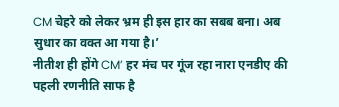CM चेहरे को लेकर भ्रम ही इस हार का सबब बना। अब सुधार का वक्त आ गया है।’
नीतीश ही होंगे CM’ हर मंच पर गूंज रहा नारा एनडीए की पहली रणनीति साफ है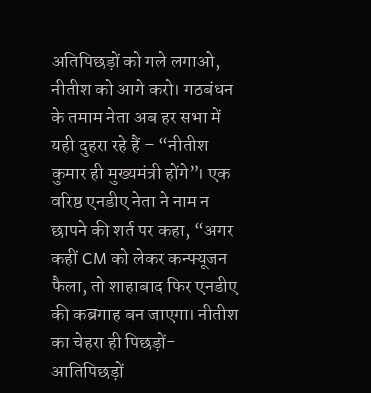अतिपिछड़ों को गले लगाओ, नीतीश को आगे करो। गठबंधन के तमाम नेता अब हर सभा में यही दुहरा रहे हैं – “नीतीश कुमार ही मुख्यमंत्री होंगे”। एक वरिष्ठ एनडीए नेता ने नाम न छापने की शर्त पर कहा, “अगर कहीं CM को लेकर कन्फ्यूजन फैला, तो शाहाबाद फिर एनडीए की कब्रगाह बन जाएगा। नीतीश का चेहरा ही पिछड़ों-आतिपिछड़ों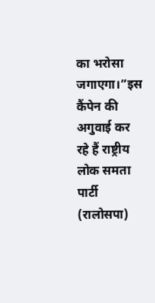का भरोसा जगाएगा।”इस कैंपेन की अगुवाई कर रहे हैं राष्ट्रीय लोक समता पार्टी (रालोसपा)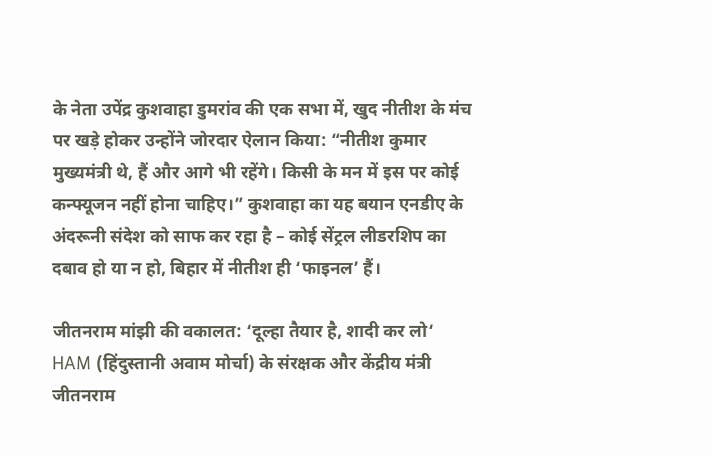के नेता उपेंद्र कुशवाहा डुमरांव की एक सभा में, खुद नीतीश के मंच पर खड़े होकर उन्होंने जोरदार ऐलान किया: “नीतीश कुमार मुख्यमंत्री थे, हैं और आगे भी रहेंगे। किसी के मन में इस पर कोई कन्फ्यूजन नहीं होना चाहिए।” कुशवाहा का यह बयान एनडीए के अंदरूनी संदेश को साफ कर रहा है – कोई सेंट्रल लीडरशिप का दबाव हो या न हो, बिहार में नीतीश ही ‘फाइनल’ हैं।

जीतनराम मांझी की वकालत: ‘दूल्हा तैयार है, शादी कर लो‘
HAM (हिंदुस्तानी अवाम मोर्चा) के संरक्षक और केंद्रीय मंत्री जीतनराम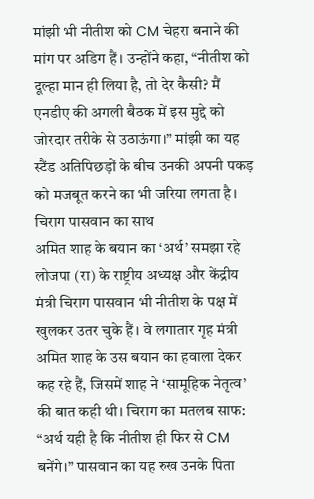मांझी भी नीतीश को CM चेहरा बनाने की मांग पर अडिग हैं। उन्होंने कहा, “नीतीश को दूल्हा मान ही लिया है, तो देर कैसी? मैं एनडीए की अगली बैठक में इस मुद्दे को जोरदार तरीके से उठाऊंगा।” मांझी का यह स्टैंड अतिपिछड़ों के बीच उनकी अपनी पकड़ को मजबूत करने का भी जरिया लगता है।
चिराग पासवान का साथ
अमित शाह के बयान का ‘अर्थ’ समझा रहे लोजपा (रा) के राष्ट्रीय अध्यक्ष और केंद्रीय मंत्री चिराग पासवान भी नीतीश के पक्ष में खुलकर उतर चुके हैं। वे लगातार गृह मंत्री अमित शाह के उस बयान का हवाला देकर कह रहे हैं, जिसमें शाह ने ‘सामूहिक नेतृत्व’ की बात कही थी। चिराग का मतलब साफ: “अर्थ यही है कि नीतीश ही फिर से CM बनेंगे।” पासवान का यह रुख उनके पिता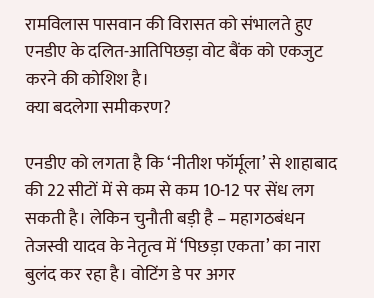रामविलास पासवान की विरासत को संभालते हुए एनडीए के दलित-आतिपिछड़ा वोट बैंक को एकजुट करने की कोशिश है।
क्या बदलेगा समीकरण?

एनडीए को लगता है कि ‘नीतीश फॉर्मूला’ से शाहाबाद की 22 सीटों में से कम से कम 10-12 पर सेंध लग सकती है। लेकिन चुनौती बड़ी है – महागठबंधन तेजस्वी यादव के नेतृत्व में ‘पिछड़ा एकता’ का नारा बुलंद कर रहा है। वोटिंग डे पर अगर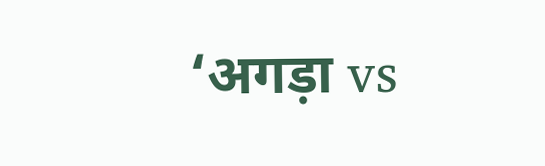‘अगड़ा vs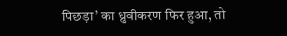पिछड़ा’ का ध्रुवीकरण फिर हुआ, तो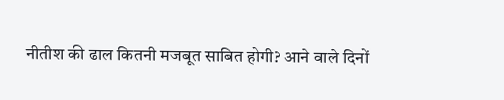नीतीश की ढाल कितनी मजबूत साबित होगी? आने वाले दिनों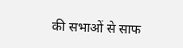की सभाओं से साफ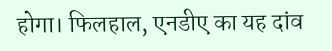होगा। फिलहाल, एनडीए का यह दांव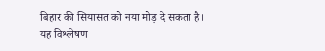बिहार की सियासत को नया मोड़ दे सकता है।
यह विश्लेषण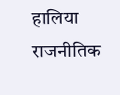हालिया राजनीतिक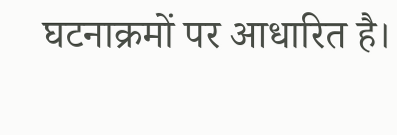घटनाक्रमों पर आधारित है।